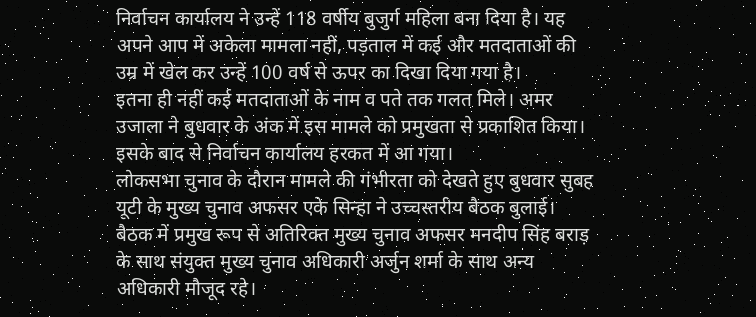निर्वाचन कार्यालय ने उन्हें 118 वर्षीय बुजुर्ग महिला बना दिया है। यह अपने आप में अकेला मामला नहीं, पड़ताल में कई और मतदाताओं की उम्र में खेल कर उन्हें 100 वर्ष से ऊपर का दिखा दिया गया है।
इतना ही नहीं कई मतदाताओं के नाम व पते तक गलत मिले। अमर उजाला ने बुधवार के अंक में इस मामले को प्रमुखता से प्रकाशित किया। इसके बाद से निर्वाचन कार्यालय हरकत में आ गया।
लोकसभा चुनाव के दौरान मामले की गंभीरता को देखते हुए बुधवार सुबह यूटी के मुख्य चुनाव अफसर एके सिन्हा ने उच्चस्तरीय बैठक बुलाई। बैठक में प्रमुख रूप से अतिरिक्त मुख्य चुनाव अफसर मनदीप सिंह बराड़ के साथ संयुक्त मुख्य चुनाव अधिकारी अर्जुन शर्मा के साथ अन्य अधिकारी मौजूद रहे।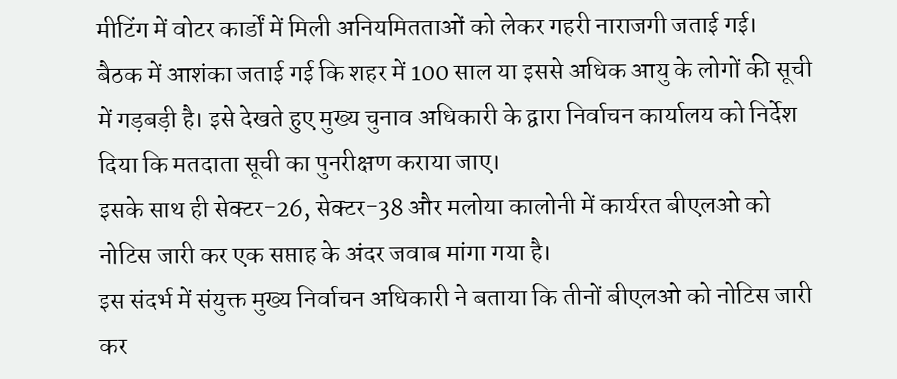मीटिंग में वोटर कार्डों में मिली अनियमितताओं को लेकर गहरी नाराजगी जताई गई।
बैठक में आशंका जताई गई कि शहर में 100 साल या इससे अधिक आयु के लोगों की सूची में गड़बड़ी है। इसे देखते हुए मुख्य चुनाव अधिकारी के द्वारा निर्वाचन कार्यालय को निर्देश दिया कि मतदाता सूची का पुनरीक्षण कराया जाए।
इसके साथ ही सेक्टर-26, सेक्टर-38 और मलोया कालोनी में कार्यरत बीएलओ को नोटिस जारी कर एक सप्ताह के अंदर जवाब मांगा गया है।
इस संदर्भ में संयुक्त मुख्य निर्वाचन अधिकारी ने बताया कि तीनों बीएलओ को नोटिस जारी कर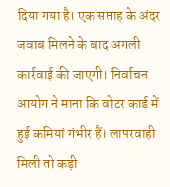दिया गया है। एक सप्ताह के अंदर जवाब मिलने के बाद अगली कार्रवाई की जाएगी। निर्वाचन आयोग ने माना कि वोटर कार्ड में हुई कमियां गंभीर हैं। लापरवाही मिली तो कड़ी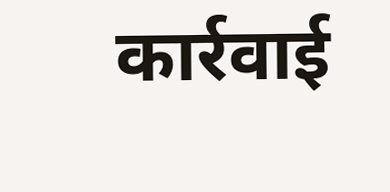कार्रवाई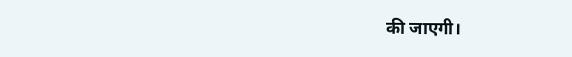की जाएगी।